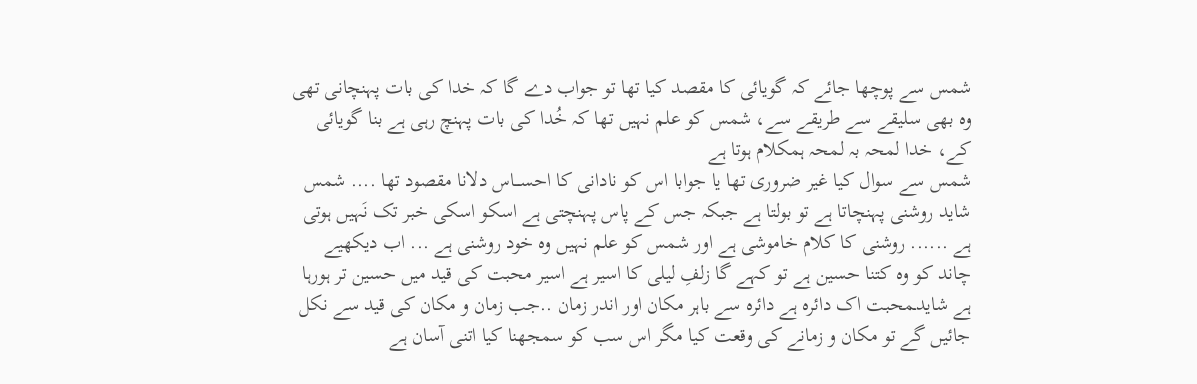شمس سے پوچھا جائے کہ گویائی کا مقصد کیا تھا تو جواب دے گا کہ خدا کی بات پہنچانی تھی وہ بھی سلیقے سے طریقے سے، شمس کو علم نہیں تھا کہ خُدا کی بات پہنچ رہی ہے بنا گویائی کے، خدا لمحہ بہ لمحہ ہمکلام ہوتا ہے
شمس سے سوال کیا غیر ضروری تھا یا جوابا اس کو نادانی کا احســـاس دلانا مقصود تھا .... شمس شاید روشنی پہنچاتا ہے تو بولتا ہے جبکہ جس کے پاس پہنچتی ہے اسکو اسکی خبر تک نَہیں ہوتی ہے ...... روشنی کا کلام خاموشی ہے اور شمس کو علم نہیں وہ خود روشنی ہے ... اب دیکھیے چاند کو وہ کتنا حسین ہے تو کہے گا زلفِ لیلی کا اسیر ہے اسیر محبت کی قید میں حسین تر ہورہا ہے شایدـمحبت اک دائرہ ہے دائرہ سے باہر مکان اور اندر زمان ..جب زمان و مکان کی قید سے نکل جائیں گے تو مکان و زمانے کی وقعت کیا مگر اس سب کو سمجھنا کیا اتنی آسان ہے